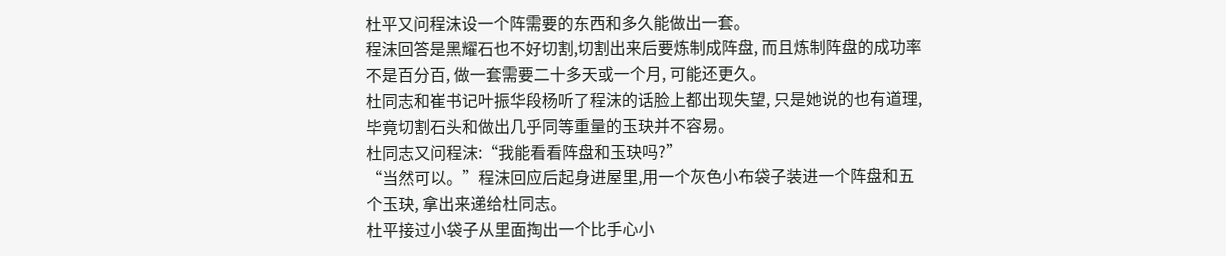杜平又问程沫设一个阵需要的东西和多久能做出一套。
程沫回答是黑耀石也不好切割,切割出来后要炼制成阵盘, 而且炼制阵盘的成功率不是百分百, 做一套需要二十多天或一个月, 可能还更久。
杜同志和崔书记叶振华段杨听了程沫的话脸上都出现失望, 只是她说的也有道理,毕竟切割石头和做出几乎同等重量的玉玦并不容易。
杜同志又问程沫:“我能看看阵盘和玉玦吗?”
“当然可以。”程沫回应后起身进屋里,用一个灰色小布袋子装进一个阵盘和五个玉玦, 拿出来递给杜同志。
杜平接过小袋子从里面掏出一个比手心小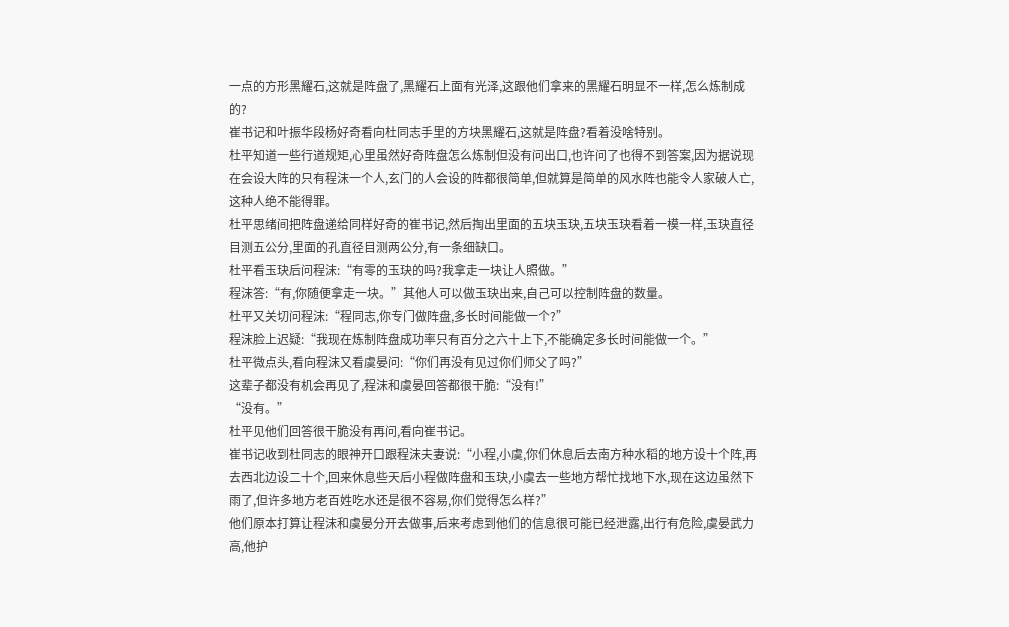一点的方形黑耀石,这就是阵盘了,黑耀石上面有光泽,这跟他们拿来的黑耀石明显不一样,怎么炼制成的?
崔书记和叶振华段杨好奇看向杜同志手里的方块黑耀石,这就是阵盘?看着没啥特别。
杜平知道一些行道规矩,心里虽然好奇阵盘怎么炼制但没有问出口,也许问了也得不到答案,因为据说现在会设大阵的只有程沫一个人,玄门的人会设的阵都很简单,但就算是简单的风水阵也能令人家破人亡,这种人绝不能得罪。
杜平思绪间把阵盘递给同样好奇的崔书记,然后掏出里面的五块玉玦,五块玉玦看着一模一样,玉玦直径目测五公分,里面的孔直径目测两公分,有一条细缺口。
杜平看玉玦后问程沫:“有零的玉玦的吗?我拿走一块让人照做。”
程沫答:“有,你随便拿走一块。”其他人可以做玉玦出来,自己可以控制阵盘的数量。
杜平又关切问程沫:“程同志,你专门做阵盘,多长时间能做一个?”
程沫脸上迟疑:“我现在炼制阵盘成功率只有百分之六十上下,不能确定多长时间能做一个。”
杜平微点头,看向程沫又看虞晏问:“你们再没有见过你们师父了吗?”
这辈子都没有机会再见了,程沫和虞晏回答都很干脆:“没有!”
“没有。”
杜平见他们回答很干脆没有再问,看向崔书记。
崔书记收到杜同志的眼神开口跟程沫夫妻说:“小程,小虞,你们休息后去南方种水稻的地方设十个阵,再去西北边设二十个,回来休息些天后小程做阵盘和玉玦,小虞去一些地方帮忙找地下水,现在这边虽然下雨了,但许多地方老百姓吃水还是很不容易,你们觉得怎么样?”
他们原本打算让程沫和虞晏分开去做事,后来考虑到他们的信息很可能已经泄露,出行有危险,虞晏武力高,他护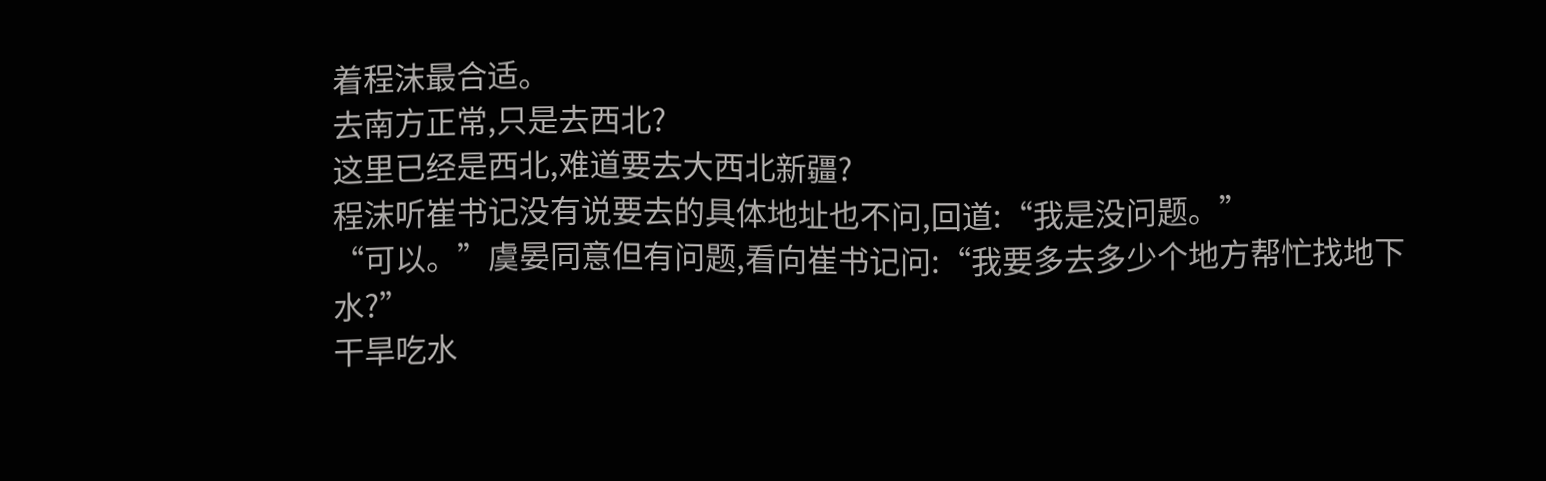着程沫最合适。
去南方正常,只是去西北?
这里已经是西北,难道要去大西北新疆?
程沫听崔书记没有说要去的具体地址也不问,回道:“我是没问题。”
“可以。”虞晏同意但有问题,看向崔书记问:“我要多去多少个地方帮忙找地下水?”
干旱吃水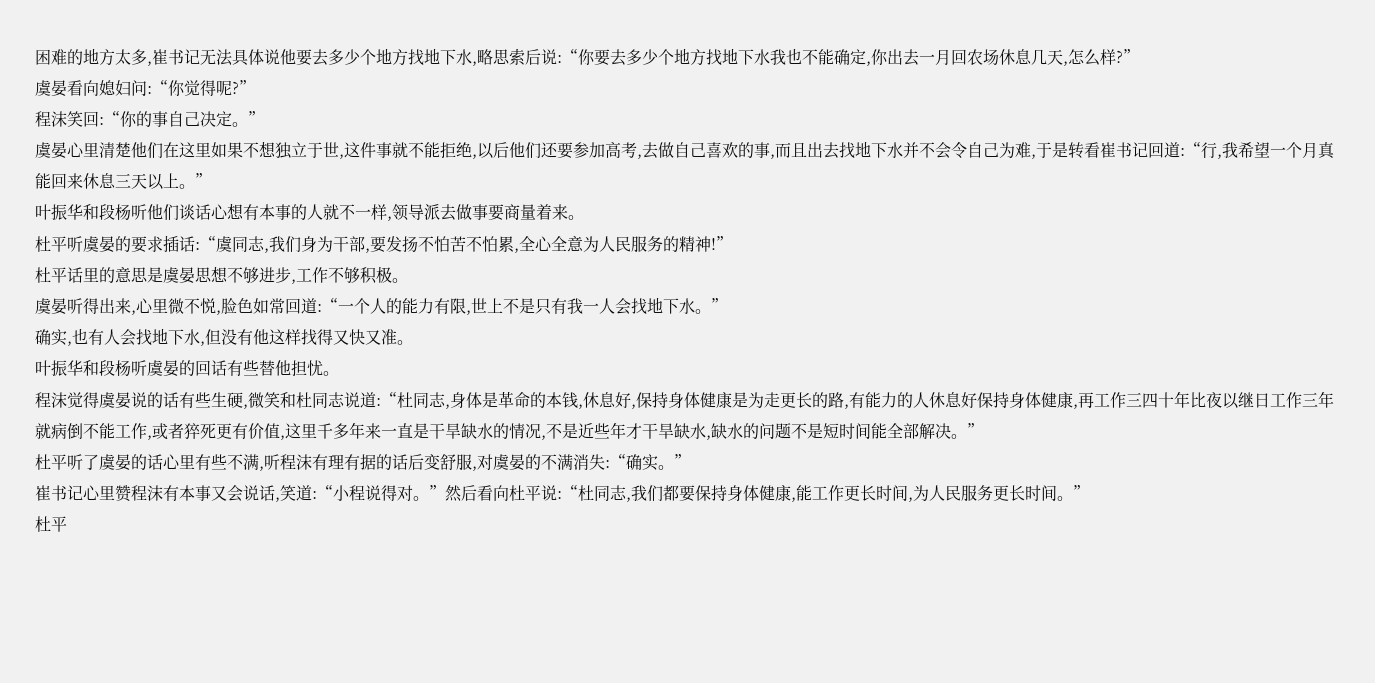困难的地方太多,崔书记无法具体说他要去多少个地方找地下水,略思索后说:“你要去多少个地方找地下水我也不能确定,你出去一月回农场休息几天,怎么样?”
虞晏看向媳妇问:“你觉得呢?”
程沫笑回:“你的事自己决定。”
虞晏心里清楚他们在这里如果不想独立于世,这件事就不能拒绝,以后他们还要参加高考,去做自己喜欢的事,而且出去找地下水并不会令自己为难,于是转看崔书记回道:“行,我希望一个月真能回来休息三天以上。”
叶振华和段杨听他们谈话心想有本事的人就不一样,领导派去做事要商量着来。
杜平听虞晏的要求插话:“虞同志,我们身为干部,要发扬不怕苦不怕累,全心全意为人民服务的精神!”
杜平话里的意思是虞晏思想不够进步,工作不够积极。
虞晏听得出来,心里微不悦,脸色如常回道:“一个人的能力有限,世上不是只有我一人会找地下水。”
确实,也有人会找地下水,但没有他这样找得又快又准。
叶振华和段杨听虞晏的回话有些替他担忧。
程沫觉得虞晏说的话有些生硬,微笑和杜同志说道:“杜同志,身体是革命的本钱,休息好,保持身体健康是为走更长的路,有能力的人休息好保持身体健康,再工作三四十年比夜以继日工作三年就病倒不能工作,或者猝死更有价值,这里千多年来一直是干旱缺水的情况,不是近些年才干旱缺水,缺水的问题不是短时间能全部解决。”
杜平听了虞晏的话心里有些不满,听程沫有理有据的话后变舒服,对虞晏的不满消失:“确实。”
崔书记心里赞程沫有本事又会说话,笑道:“小程说得对。”然后看向杜平说:“杜同志,我们都要保持身体健康,能工作更长时间,为人民服务更长时间。”
杜平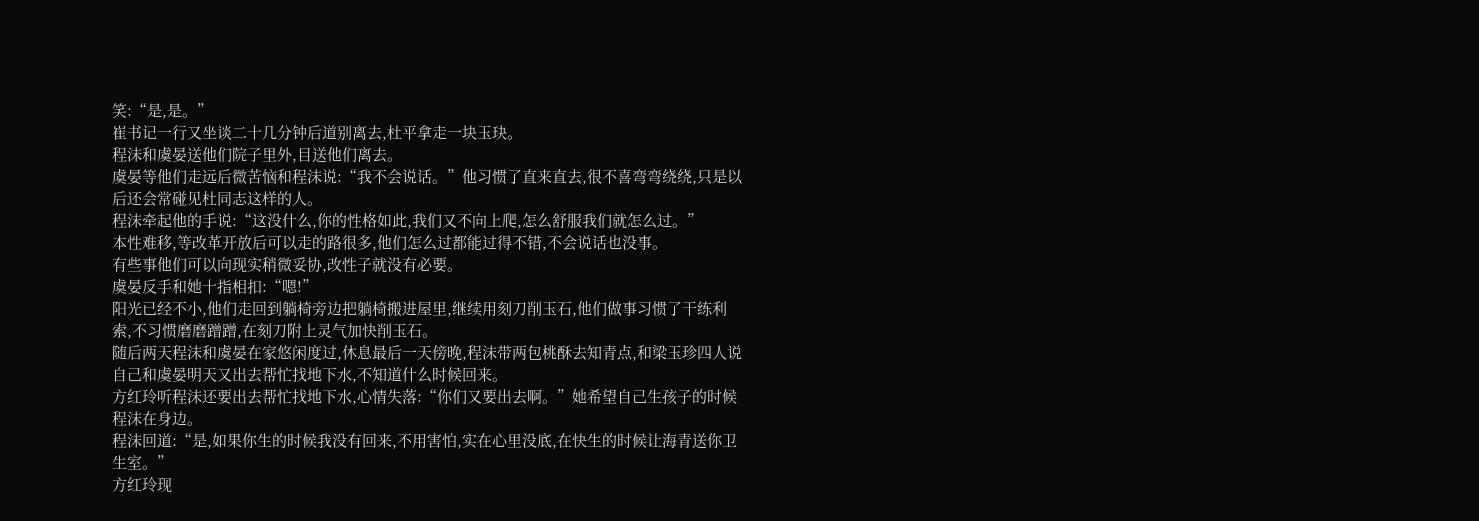笑:“是,是。”
崔书记一行又坐谈二十几分钟后道别离去,杜平拿走一块玉玦。
程沫和虞晏送他们院子里外,目送他们离去。
虞晏等他们走远后微苦恼和程沫说:“我不会说话。”他习惯了直来直去,很不喜弯弯绕绕,只是以后还会常碰见杜同志这样的人。
程沫牵起他的手说:“这没什么,你的性格如此,我们又不向上爬,怎么舒服我们就怎么过。”
本性难移,等改革开放后可以走的路很多,他们怎么过都能过得不错,不会说话也没事。
有些事他们可以向现实稍微妥协,改性子就没有必要。
虞晏反手和她十指相扣:“嗯!”
阳光已经不小,他们走回到躺椅旁边把躺椅搬进屋里,继续用刻刀削玉石,他们做事习惯了干练利索,不习惯磨磨蹭蹭,在刻刀附上灵气加快削玉石。
随后两天程沫和虞晏在家悠闲度过,休息最后一天傍晚,程沫带两包桃酥去知青点,和梁玉珍四人说自己和虞晏明天又出去帮忙找地下水,不知道什么时候回来。
方红玲听程沫还要出去帮忙找地下水,心情失落:“你们又要出去啊。”她希望自己生孩子的时候程沫在身边。
程沫回道:“是,如果你生的时候我没有回来,不用害怕,实在心里没底,在快生的时候让海青送你卫生室。”
方红玲现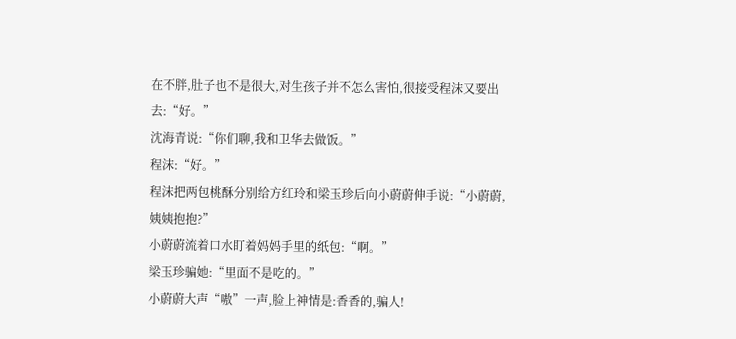在不胖,肚子也不是很大,对生孩子并不怎么害怕,很接受程沫又要出去:“好。”
沈海青说:“你们聊,我和卫华去做饭。”
程沫:“好。”
程沫把两包桃酥分别给方红玲和梁玉珍后向小蔚蔚伸手说:“小蔚蔚,姨姨抱抱?”
小蔚蔚流着口水盯着妈妈手里的纸包:“啊。”
梁玉珍骗她:“里面不是吃的。”
小蔚蔚大声“嗷”一声,脸上神情是:香香的,骗人!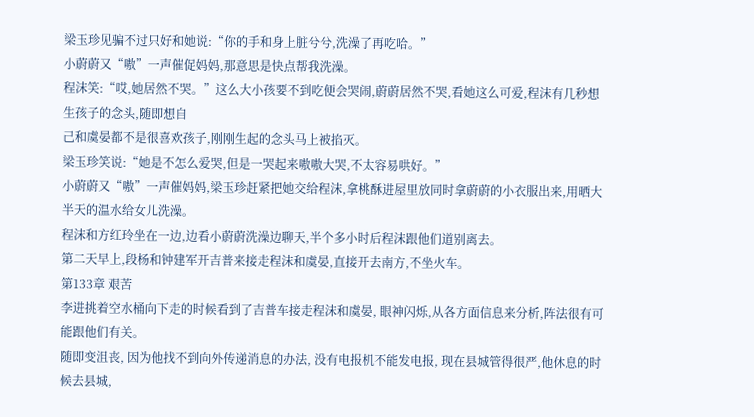梁玉珍见骗不过只好和她说:“你的手和身上脏兮兮,洗澡了再吃哈。”
小蔚蔚又“嗷”一声催促妈妈,那意思是快点帮我洗澡。
程沫笑:“哎,她居然不哭。”这么大小孩要不到吃便会哭闹,蔚蔚居然不哭,看她这么可爱,程沫有几秒想生孩子的念头,随即想自
己和虞晏都不是很喜欢孩子,刚刚生起的念头马上被掐灭。
梁玉珍笑说:“她是不怎么爱哭,但是一哭起来嗷嗷大哭,不太容易哄好。”
小蔚蔚又“嗷”一声催妈妈,梁玉珍赶紧把她交给程沫,拿桃酥进屋里放同时拿蔚蔚的小衣服出来,用晒大半天的温水给女儿洗澡。
程沫和方红玲坐在一边,边看小蔚蔚洗澡边聊天,半个多小时后程沫跟他们道别离去。
第二天早上,段杨和钟建军开吉普来接走程沫和虞晏,直接开去南方,不坐火车。
第133章 艰苦
李进挑着空水桶向下走的时候看到了吉普车接走程沫和虞晏, 眼神闪烁,从各方面信息来分析,阵法很有可能跟他们有关。
随即变沮丧, 因为他找不到向外传递消息的办法, 没有电报机不能发电报, 现在县城管得很严,他休息的时候去县城,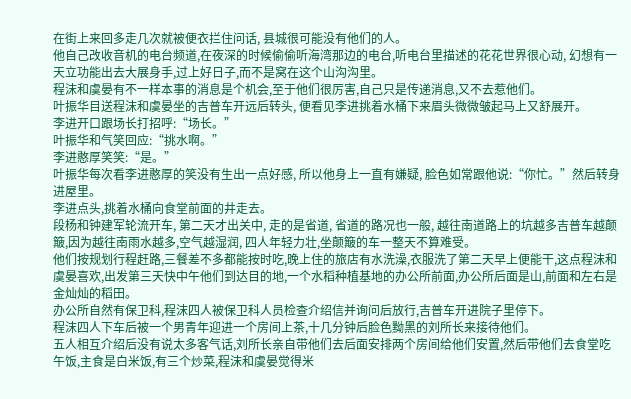在街上来回多走几次就被便衣拦住问话, 县城很可能没有他们的人。
他自己改收音机的电台频道,在夜深的时候偷偷听海湾那边的电台,听电台里描述的花花世界很心动, 幻想有一天立功能出去大展身手,过上好日子,而不是窝在这个山沟沟里。
程沫和虞晏有不一样本事的消息是个机会,至于他们很厉害,自己只是传递消息,又不去惹他们。
叶振华目送程沫和虞晏坐的吉普车开远后转头, 便看见李进挑着水桶下来眉头微微皱起马上又舒展开。
李进开口跟场长打招呼:“场长。”
叶振华和气笑回应:“挑水啊。”
李进憨厚笑笑:“是。”
叶振华每次看李进憨厚的笑没有生出一点好感, 所以他身上一直有嫌疑, 脸色如常跟他说:“你忙。”然后转身进屋里。
李进点头,挑着水桶向食堂前面的井走去。
段杨和钟建军轮流开车, 第二天才出关中, 走的是省道, 省道的路况也一般, 越往南道路上的坑越多吉普车越颠簸,因为越往南雨水越多,空气越湿润, 四人年轻力壮,坐颠簸的车一整天不算难受。
他们按规划行程赶路,三餐差不多都能按时吃,晚上住的旅店有水洗澡,衣服洗了第二天早上便能干,这点程沫和虞晏喜欢,出发第三天快中午他们到达目的地,一个水稻种植基地的办公所前面,办公所后面是山,前面和左右是金灿灿的稻田。
办公所自然有保卫科,程沫四人被保卫科人员检查介绍信并询问后放行,吉普车开进院子里停下。
程沫四人下车后被一个男青年迎进一个房间上茶,十几分钟后脸色黝黑的刘所长来接待他们。
五人相互介绍后没有说太多客气话,刘所长亲自带他们去后面安排两个房间给他们安置,然后带他们去食堂吃午饭,主食是白米饭,有三个炒菜,程沫和虞晏觉得米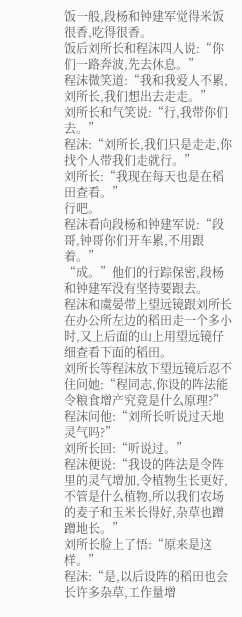饭一般,段杨和钟建军觉得米饭很香,吃得很香。
饭后刘所长和程沫四人说:“你们一路奔波,先去休息。”
程沫微笑道:“我和我爱人不累,刘所长,我们想出去走走。”
刘所长和气笑说:“行,我带你们去。”
程沫:“刘所长,我们只是走走,你找个人带我们走就行。”
刘所长:“我现在每天也是在稻田查看。”
行吧。
程沫看向段杨和钟建军说:“段哥,钟哥你们开车累,不用跟着。”
“成。”他们的行踪保密,段杨和钟建军没有坚持要跟去。
程沫和虞晏带上望远镜跟刘所长在办公所左边的稻田走一个多小时,又上后面的山上用望远镜仔细查看下面的稻田。
刘所长等程沫放下望远镜后忍不住问她:“程同志,你设的阵法能令粮食增产究竟是什么原理?”
程沫问他:“刘所长听说过天地灵气吗?”
刘所长回:“听说过。”
程沫便说:“我设的阵法是令阵里的灵气增加,令植物生长更好,不管是什么植物,所以我们农场的麦子和玉米长得好,杂草也蹭蹭地长。”
刘所长脸上了悟:“原来是这样。”
程沫:“是,以后设阵的稻田也会长许多杂草,工作量增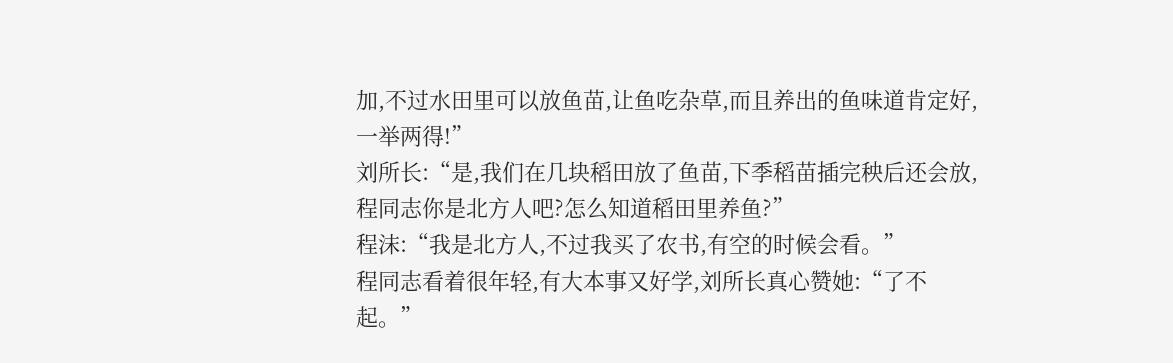加,不过水田里可以放鱼苗,让鱼吃杂草,而且养出的鱼味道肯定好,一举两得!”
刘所长:“是,我们在几块稻田放了鱼苗,下季稻苗插完秧后还会放,程同志你是北方人吧?怎么知道稻田里养鱼?”
程沫:“我是北方人,不过我买了农书,有空的时候会看。”
程同志看着很年轻,有大本事又好学,刘所长真心赞她:“了不起。”